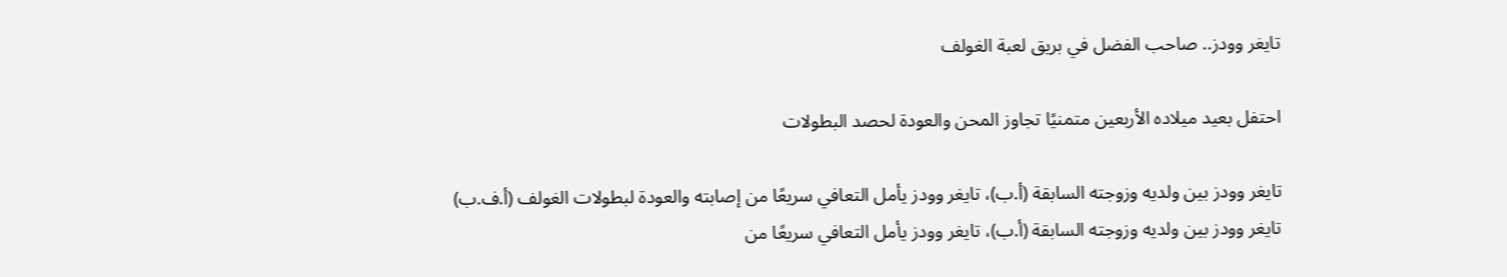تايغر وودز.. صاحب الفضل في بريق لعبة الغولف

احتفل بعيد ميلاده الأربعين متمنيًا تجاوز المحن والعودة لحصد البطولات

تايغر وودز بين ولديه وزوجته السابقة (أ.ب)، تايغر وودز يأمل التعافي سريعًا من إصابته والعودة لبطولات الغولف (أ.ف.ب)
تايغر وودز بين ولديه وزوجته السابقة (أ.ب)، تايغر وودز يأمل التعافي سريعًا من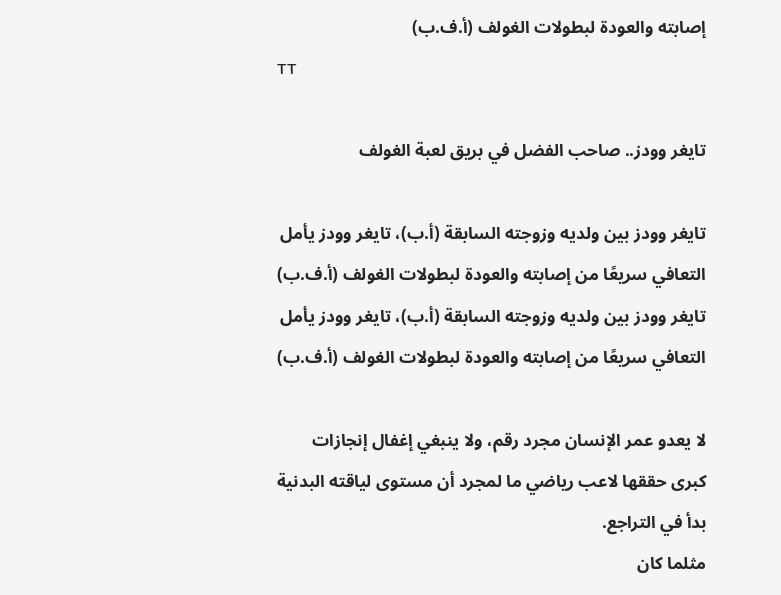إصابته والعودة لبطولات الغولف (أ.ف.ب)
TT

تايغر وودز.. صاحب الفضل في بريق لعبة الغولف

تايغر وودز بين ولديه وزوجته السابقة (أ.ب)، تايغر وودز يأمل التعافي سريعًا من إصابته والعودة لبطولات الغولف (أ.ف.ب)
تايغر وودز بين ولديه وزوجته السابقة (أ.ب)، تايغر وودز يأمل التعافي سريعًا من إصابته والعودة لبطولات الغولف (أ.ف.ب)

لا يعدو عمر الإنسان مجرد رقم، ولا ينبغي إغفال إنجازات كبرى حققها لاعب رياضي ما لمجرد أن مستوى لياقته البدنية بدأ في التراجع.
مثلما كان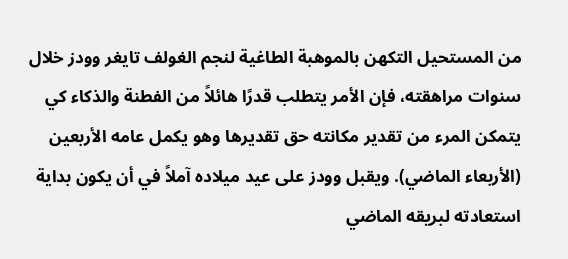من المستحيل التكهن بالموهبة الطاغية لنجم الغولف تايغر وودز خلال سنوات مراهقته، فإن الأمر يتطلب قدرًا هائلاً من الفطنة والذكاء كي يتمكن المرء من تقدير مكانته حق تقديرها وهو يكمل عامه الأربعين (الأربعاء الماضي). ويقبل وودز على عيد ميلاده آملاً في أن يكون بداية استعادته لبريقه الماضي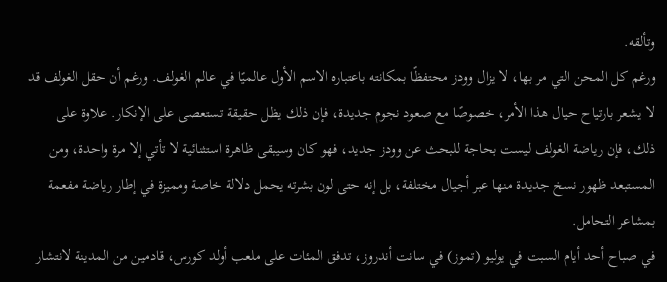وتألقه.
ورغم كل المحن التي مر بها، لا يزال وودز محتفظًا بمكانته باعتباره الاسم الأول عالميًا في عالم الغولف. ورغم أن حقل الغولف قد لا يشعر بارتياح حيال هذا الأمر، خصوصًا مع صعود نجوم جديدة، فإن ذلك يظل حقيقة تستعصى على الإنكار. علاوة على ذلك، فإن رياضة الغولف ليست بحاجة للبحث عن وودز جديد، فهو كان وسيبقى ظاهرة استثنائية لا تأتي إلا مرة واحدة، ومن المستبعد ظهور نسخ جديدة منها عبر أجيال مختلفة، بل إنه حتى لون بشرته يحمل دلالة خاصة ومميزة في إطار رياضة مفعمة بمشاعر التحامل.
في صباح أحد أيام السبت في يوليو (تموز) في سانت أندروز، تدفق المئات على ملعب أولد كورس، قادمين من المدينة لانتشار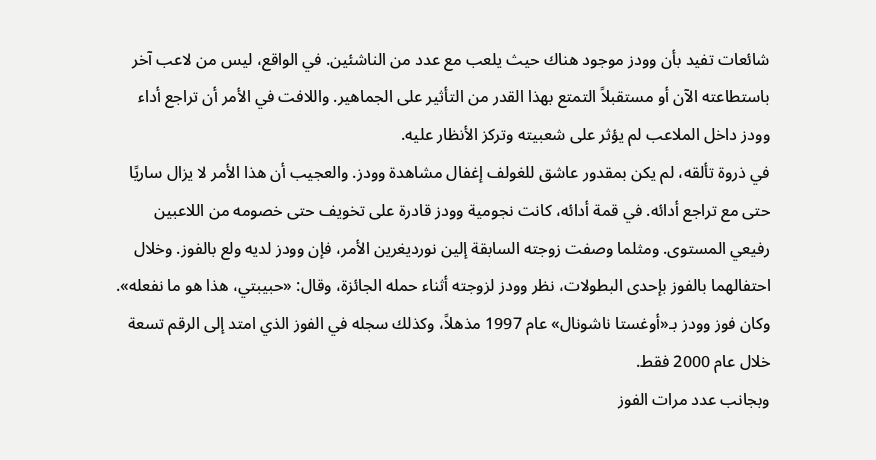شائعات تفيد بأن وودز موجود هناك حيث يلعب مع عدد من الناشئين. في الواقع، ليس من لاعب آخر باستطاعته الآن أو مستقبلاً التمتع بهذا القدر من التأثير على الجماهير. واللافت في الأمر أن تراجع أداء وودز داخل الملاعب لم يؤثر على شعبيته وتركز الأنظار عليه.
في ذروة تألقه، لم يكن بمقدور عاشق للغولف إغفال مشاهدة وودز. والعجيب أن هذا الأمر لا يزال ساريًا حتى مع تراجع أدائه. في قمة أدائه، كانت نجومية وودز قادرة على تخويف حتى خصومه من اللاعبين رفيعي المستوى. ومثلما وصفت زوجته السابقة إلين نورديغرين الأمر، فإن وودز لديه ولع بالفوز. وخلال احتفالهما بالفوز بإحدى البطولات، نظر وودز لزوجته أثناء حمله الجائزة، وقال: «حبيبتي، هذا هو ما نفعله». وكان فوز وودز بـ«أوغستا ناشونال» عام 1997 مذهلاً، وكذلك سجله في الفوز الذي امتد إلى الرقم تسعة خلال عام 2000 فقط.
وبجانب عدد مرات الفوز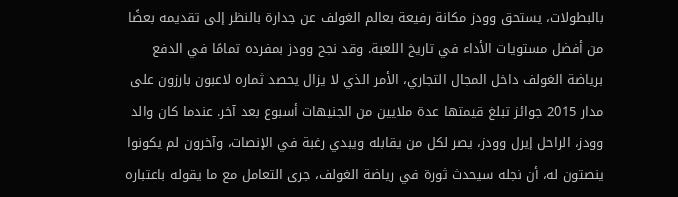بالبطولات، يستحق وودز مكانة رفيعة بعالم الغولف عن جدارة بالنظر إلى تقديمه بعضًا من أفضل مستويات الأداء في تاريخ اللعبة. وقد نجح وودز بمفرده تمامًا في الدفع برياضة الغولف داخل المجال التجاري، الأمر الذي لا يزال يحصد ثماره لاعبون بارزون على مدار 2015 جوائز تبلغ قيمتها عدة ملايين من الجنيهات أسبوع بعد آخر. عندما كان والد وودز، الراحل إيرل وودز، يصر لكل من يقابله ويبدي رغبة في الإنصات، وآخرون لم يكونوا ينصتون له، أن نجله سيحدث ثورة في رياضة الغولف، جرى التعامل مع ما يقوله باعتباره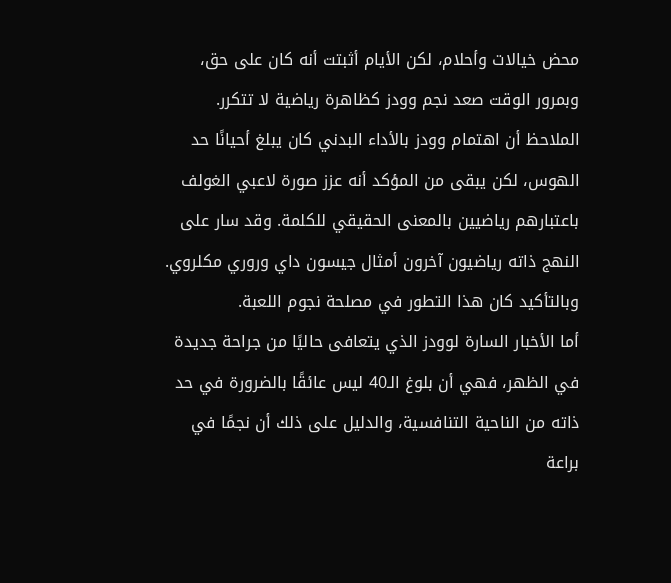محض خيالات وأحلام، لكن الأيام أثبتت أنه كان على حق، وبمرور الوقت صعد نجم وودز كظاهرة رياضية لا تتكرر.
الملاحظ أن اهتمام وودز بالأداء البدني كان يبلغ أحيانًا حد الهوس، لكن يبقى من المؤكد أنه عزز صورة لاعبي الغولف باعتبارهم رياضيين بالمعنى الحقيقي للكلمة. وقد سار على النهج ذاته رياضيون آخرون أمثال جيسون داي وروري مكلروي. وبالتأكيد كان هذا التطور في مصلحة نجوم اللعبة.
أما الأخبار السارة لوودز الذي يتعافى حاليًا من جراحة جديدة في الظهر، فهي أن بلوغ الـ40 ليس عائقًا بالضرورة في حد ذاته من الناحية التنافسية، والدليل على ذلك أن نجمًا في براعة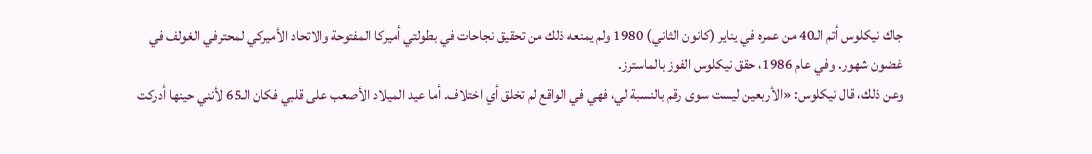جاك نيكلوس أتم الـ40 من عمره في يناير (كانون الثاني) 1980 ولم يمنعه ذلك من تحقيق نجاحات في بطولتي أميركا المفتوحة والاتحاد الأميركي لمحترفي الغولف في غضون شهور. وفي عام 1986، حقق نيكلوس الفوز بالماسترز.
وعن ذلك، قال نيكلوس: «الأربعين ليست سوى رقم بالنسبة لي، فهي في الواقع لم تخلق أي اختلاف. أما عيد الميلاد الأصعب على قلبي فكان الـ65 لأنني حينها أدركت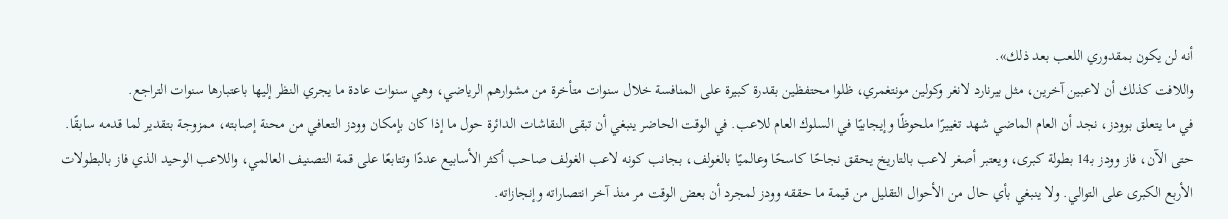أنه لن يكون بمقدوري اللعب بعد ذلك».
واللافت كذلك أن لاعبين آخرين، مثل بيرنارد لانغر وكولين مونتغمري، ظلوا محتفظين بقدرة كبيرة على المنافسة خلال سنوات متأخرة من مشوارهم الرياضي، وهي سنوات عادة ما يجري النظر إليها باعتبارها سنوات التراجع.
في ما يتعلق بوودز، نجد أن العام الماضي شهد تغييرًا ملحوظًا وإيجابيًا في السلوك العام للاعب. في الوقت الحاضر ينبغي أن تبقى النقاشات الدائرة حول ما إذا كان بإمكان وودز التعافي من محنة إصابته، ممزوجة بتقدير لما قدمه سابقًا. حتى الآن، فاز وودز بـ14 بطولة كبرى، ويعتبر أصغر لاعب بالتاريخ يحقق نجاحًا كاسحًا وعالميًا بالغولف، بجانب كونه لاعب الغولف صاحب أكثر الأسابيع عددًا وتتابعًا على قمة التصنيف العالمي، واللاعب الوحيد الذي فاز بالبطولات الأربع الكبرى على التوالي. ولا ينبغي بأي حال من الأحوال التقليل من قيمة ما حققه وودز لمجرد أن بعض الوقت مر منذ آخر انتصاراته وإنجازاته.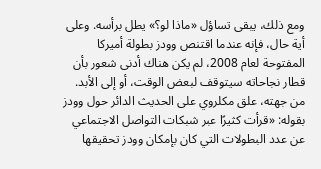ومع ذلك، يبقى تساؤل «ماذا لو؟» يطل برأسه. وعلى أية حال، فإنه عندما اقتنص وودز بطولة أميركا المفتوحة لعام 2008، لم يكن هناك أدنى شعور بأن قطار نجاحاته سيتوقف لبعض الوقت، أو إلى الأبد. من جهته، علق مكلروي على الحديث الدائر حول وودز بقوله: «قرأت كثيرًا عبر شبكات التواصل الاجتماعي عن عدد البطولات التي كان بإمكان وودز تحقيقها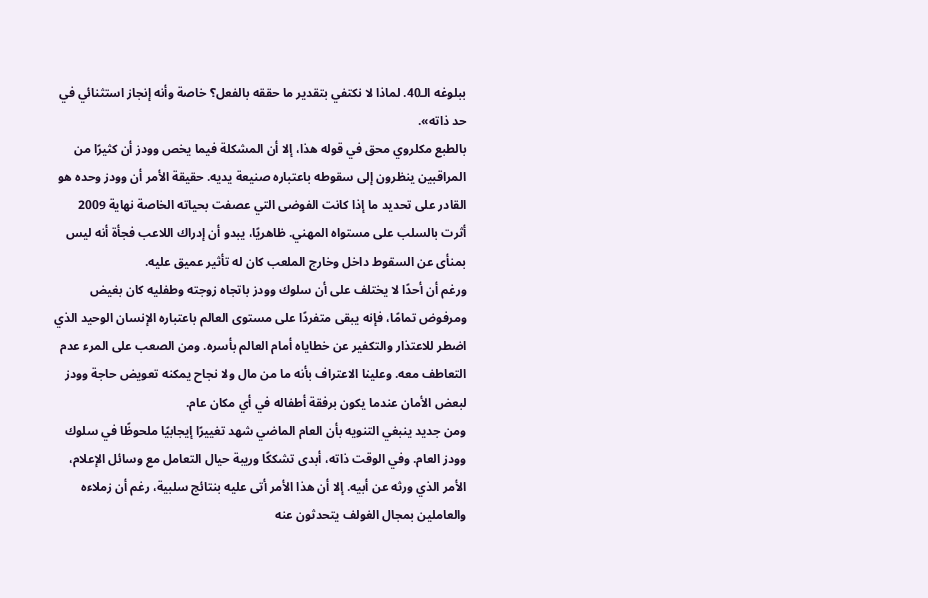ببلوغه الـ40. لماذا لا نكتفي بتقدير ما حققه بالفعل؟ خاصة وأنه إنجاز استثنائي في حد ذاته».
بالطبع مكلروي محق في قوله هذا، إلا أن المشكلة فيما يخص وودز أن كثيرًا من المراقبين ينظرون إلى سقوطه باعتباره صنيعة يديه. حقيقة الأمر أن وودز وحده هو القادر على تحديد ما إذا كانت الفوضى التي عصفت بحياته الخاصة نهاية 2009 أثرت بالسلب على مستواه المهني. ظاهريًا، يبدو أن إدراك اللاعب فجأة أنه ليس بمنأى عن السقوط داخل وخارج الملعب كان له تأثير عميق عليه.
ورغم أن أحدًا لا يختلف على أن سلوك وودز باتجاه زوجته وطفليه كان بغيض ومرفوض تمامًا، فإنه يبقى متفردًا على مستوى العالم باعتباره الإنسان الوحيد الذي اضطر للاعتذار والتكفير عن خطاياه أمام العالم بأسره. ومن الصعب على المرء عدم التعاطف معه. وعلينا الاعتراف بأنه ما من مال ولا نجاح يمكنه تعويض حاجة وودز لبعض الأمان عندما يكون برفقة أطفاله في أي مكان عام.
ومن جديد ينبغي التنويه بأن العام الماضي شهد تغييرًا إيجابيًا ملحوظًا في سلوك وودز العام. وفي الوقت ذاته، أبدى تشككًا وريبة حيال التعامل مع وسائل الإعلام، الأمر الذي ورثه عن أبيه. إلا أن هذا الأمر أتى عليه بنتائج سلبية، رغم أن زملاءه والعاملين بمجال الغولف يتحدثون عنه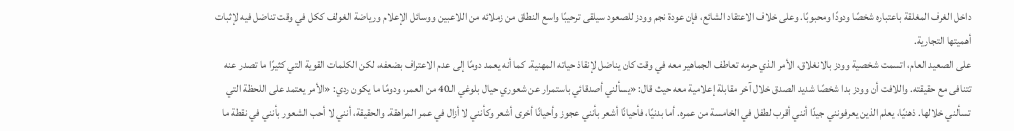داخل الغرف المغلقة باعتباره شخصًا ودودًا ومحبوبًا. وعلى خلاف الاعتقاد الشائع، فإن عودة نجم وودز للصعود سيلقى ترحيبًا واسع النطاق من زملائه من اللاعبين ووسائل الإعلام ورياضة الغولف ككل في وقت تناضل فيه لإثبات أهميتها التجارية.
على الصعيد العام، اتسمت شخصية وودز بالانغلاق، الأمر الذي حرمه تعاطف الجماهير معه في وقت كان يناضل لإنقاذ حياته المهنية. كما أنه يعمد دومًا إلى عدم الاعتراف بضعفه، لكن الكلمات القوية التي كثيرًا ما تصدر عنه تتنافى مع حقيقته. واللافت أن وودز بدا شخصًا شديد الصدق خلال آخر مقابلة إعلامية معه حيث قال: «يسألني أصدقائي باستمرار عن شعوري حيال بلوغي الـ40 من العمر، ودومًا ما يكون ردي: «الأمر يعتمد على اللحظة التي تسألني خلالها. ذهنيًا، يعلم الذين يعرفونني جيدًا أنني أقرب لطفل في الخامسة من عمره. أما بدنيًا، فأحيانًا أشعر بأنني عجوز وأحيانًا أخرى أشعر وكأنني لا أزال في عمر المراهقة. والحقيقة، أنني لا أحب الشعور بأنني في نقطة ما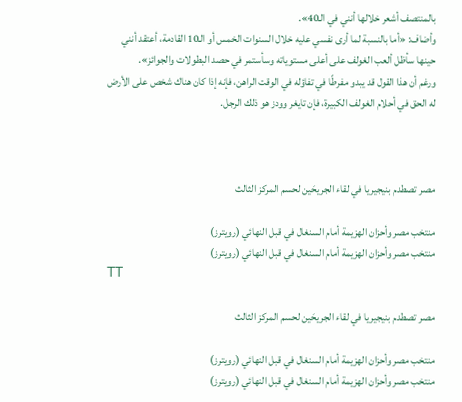بالمنتصف أشعر خلالها أنني في الـ40».
وأضاف: «أما بالنسبة لما أرى نفسي عليه خلال السنوات الخمس أو الـ10 القادمة، أعتقد أنني حينها سأظل ألعب الغولف على أعلى مستوياته وسأستمر في حصد البطولات والجوائز».
ورغم أن هذا القول قد يبدو مفرطًا في تفاؤله في الوقت الراهن، فإنه إذا كان هناك شخص على الأرض له الحق في أحلام الغولف الكبيرة، فإن تايغر وودز هو ذلك الرجل.



مصر تصطدم بنيجيريا في لقاء الجريحَين لحسم المركز الثالث

منتخب مصر وأحزان الهزيمة أمام السنغال في قبل النهائي (رويترز)
منتخب مصر وأحزان الهزيمة أمام السنغال في قبل النهائي (رويترز)
TT

مصر تصطدم بنيجيريا في لقاء الجريحَين لحسم المركز الثالث

منتخب مصر وأحزان الهزيمة أمام السنغال في قبل النهائي (رويترز)
منتخب مصر وأحزان الهزيمة أمام السنغال في قبل النهائي (رويترز)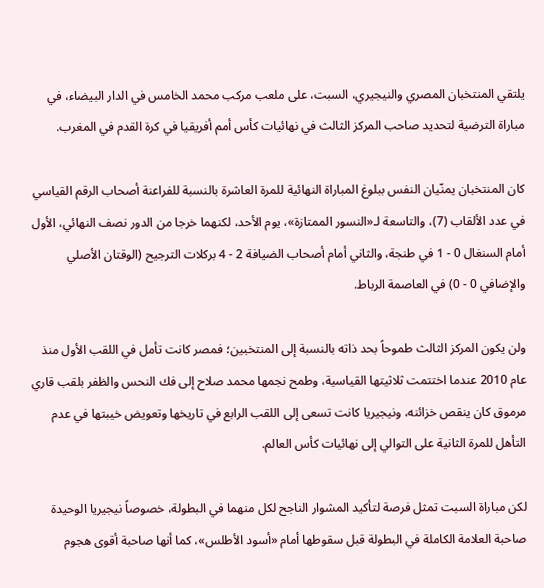يلتقي المنتخبان المصري والنيجيري، السبت، على ملعب مركب محمد الخامس في الدار البيضاء، في مباراة الترضية لتحديد صاحب المركز الثالث في نهائيات كأس أمم أفريقيا في كرة القدم في المغرب.

كان المنتخبان يمنّيان النفس ببلوغ المباراة النهائية للمرة العاشرة بالنسبة للفراعنة أصحاب الرقم القياسي في عدد الألقاب (7)، والتاسعة لـ«النسور الممتازة»، يوم الأحد، لكنهما خرجا من الدور نصف النهائي، الأول أمام السنغال 0 - 1 في طنجة، والثاني أمام أصحاب الضيافة 2 - 4 بركلات الترجيح (الوقتان الأصلي والإضافي 0 - 0) في العاصمة الرباط.

ولن يكون المركز الثالث طموحاً بحد ذاته بالنسبة إلى المنتخبين؛ فمصر كانت تأمل في اللقب الأول منذ عام 2010 عندما اختتمت ثلاثيتها القياسية، وطمح نجمها محمد صلاح إلى فك النحس والظفر بلقب قاري مرموق كان ينقص خزائنه، ونيجيريا كانت تسعى إلى اللقب الرابع في تاريخها وتعويض خيبتها في عدم التأهل للمرة الثانية على التوالي إلى نهائيات كأس العالم.

لكن مباراة السبت تمثل فرصة لتأكيد المشوار الناجح لكل منهما في البطولة، خصوصاً نيجيريا الوحيدة صاحبة العلامة الكاملة في البطولة قبل سقوطها أمام «أسود الأطلس»، كما أنها صاحبة أقوى هجوم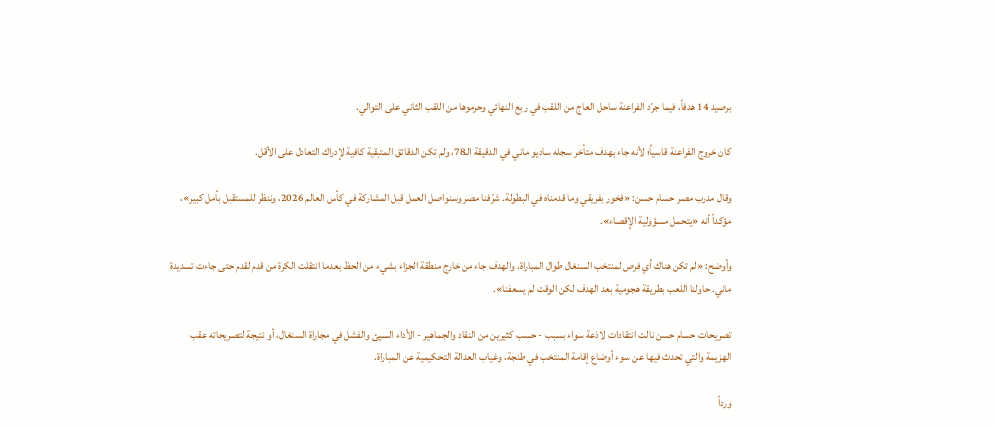برصيد 14 هدفاً، فيما جرّد الفراعنة ساحل العاج من اللقب في ربع النهائي وحرموها من اللقب الثاني على التوالي.

كان خروج الفراعنة قاسياً؛ لأنه جاء بهدف متأخر سجله ساديو ماني في الدقيقة الـ78، ولم تكن الدقائق المتبقية كافية لإدراك التعادل على الأقل.

وقال مدرب مصر حسام حسن: «فخور بفريقي وما قدمناه في البطولة. شرّفنا مصر وسنواصل العمل قبل المشاركة في كأس العالم 2026، وننظر للمستقبل بأمل كبير»، مؤكداً أنه «يتحمل مسؤولية الإقصاء».

وأوضح: «لم تكن هناك أي فرص لمنتخب السنغال طوال المباراة، والهدف جاء من خارج منطقة الجزاء بشيء من الحظ بعدما انتقلت الكرة من قدم لقدم حتى جاءت تسديدة ماني. حاولنا اللعب بطريقة هجومية بعد الهدف لكن الوقت لم يسعفنا».

تصريحات حسام حسن نالت انتقادات لاذعة سواء بسبب - حسب كثيرين من النقاد والجماهير - الأداء السيئ والفشل في مجاراة السنغال، أو نتيجة لتصريحاته عقب الهزيمة والتي تحدث فيها عن سوء أوضاع إقامة المنتخب في طنجة، وغياب العدالة التحكيمية عن المباراة.

ورداً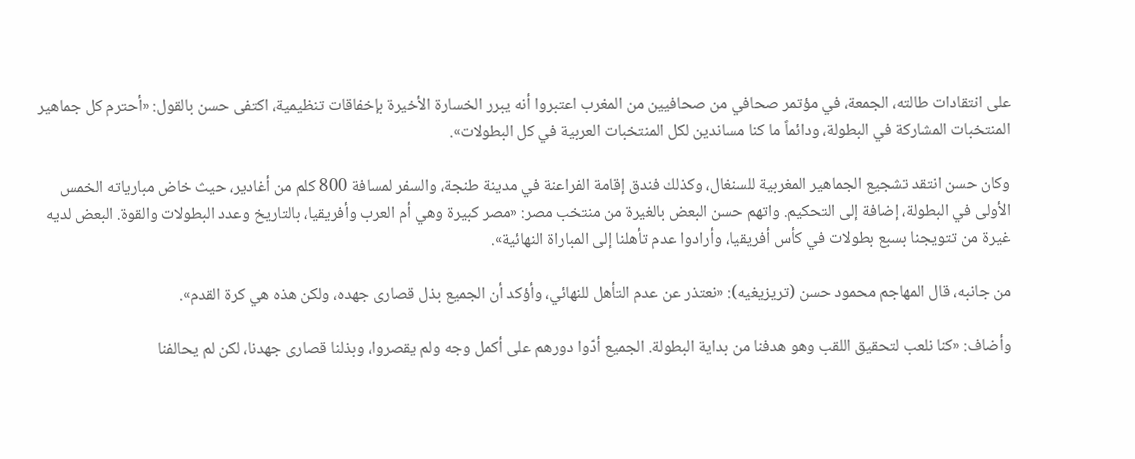على انتقادات طالته، الجمعة، في مؤتمر صحافي من صحافيين من المغرب اعتبروا أنه يبرر الخسارة الأخيرة بإخفاقات تنظيمية، اكتفى حسن بالقول: «أحترم كل جماهير المنتخبات المشاركة في البطولة، ودائماً ما كنا مساندين لكل المنتخبات العربية في كل البطولات».

وكان حسن انتقد تشجيع الجماهير المغربية للسنغال، وكذلك فندق إقامة الفراعنة في مدينة طنجة، والسفر لمسافة 800 كلم من أغادير، حيث خاض مبارياته الخمس الأولى في البطولة، إضافة إلى التحكيم. واتهم حسن البعض بالغيرة من منتخب مصر: «مصر كبيرة وهي أم العرب وأفريقيا، بالتاريخ وعدد البطولات والقوة. البعض لديه غيرة من تتويجنا بسبع بطولات في كأس أفريقيا، وأرادوا عدم تأهلنا إلى المباراة النهائية».

من جانبه، قال المهاجم محمود حسن (تريزيغيه): «نعتذر عن عدم التأهل للنهائي، وأؤكد أن الجميع بذل قصارى جهده، ولكن هذه هي كرة القدم».

وأضاف: «كنا نلعب لتحقيق اللقب وهو هدفنا من بداية البطولة. الجميع أدّوا دورهم على أكمل وجه ولم يقصروا، وبذلنا قصارى جهدنا، لكن لم يحالفنا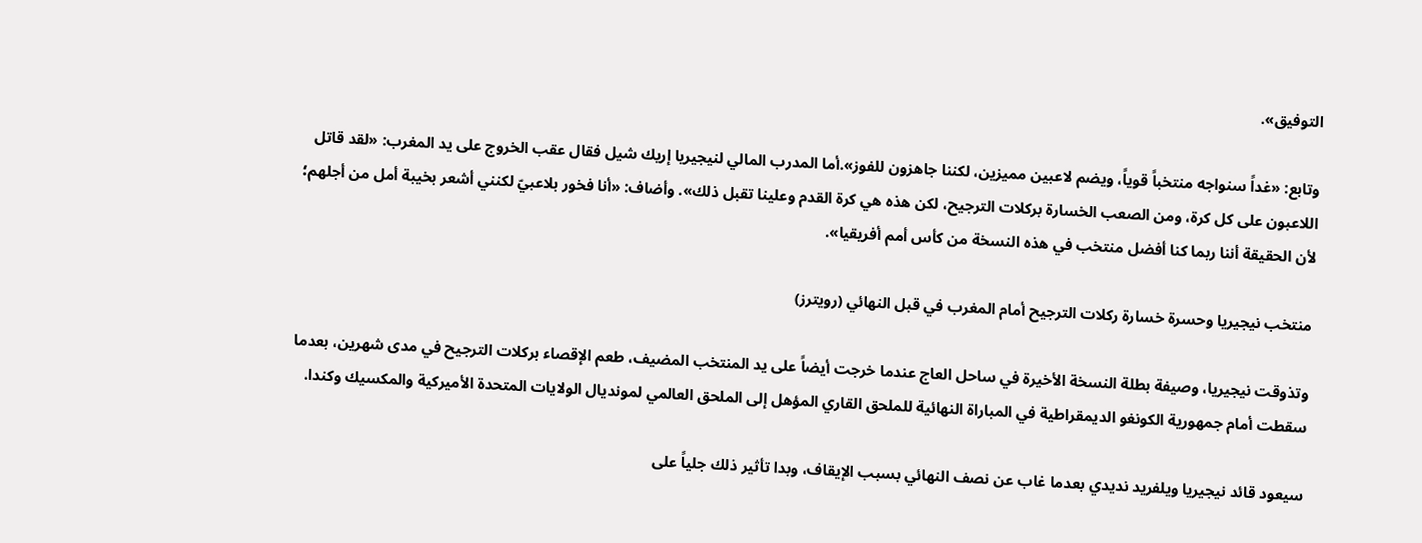التوفيق».

وتابع: «غداً سنواجه منتخباً قوياً، ويضم لاعبين مميزين، لكننا جاهزون للفوز».أما المدرب المالي لنيجيريا إريك شيل فقال عقب الخروج على يد المغرب: «لقد قاتل اللاعبون على كل كرة، ومن الصعب الخسارة بركلات الترجيح، لكن هذه هي كرة القدم وعلينا تقبل ذلك». وأضاف: «أنا فخور بلاعبيّ لكنني أشعر بخيبة أمل من أجلهم؛ لأن الحقيقة أننا ربما كنا أفضل منتخب في هذه النسخة من كأس أمم أفريقيا».

منتخب نيجيريا وحسرة خسارة ركلات الترجيح أمام المغرب في قبل النهائي (رويترز)

وتذوقت نيجيريا، وصيفة بطلة النسخة الأخيرة في ساحل العاج عندما خرجت أيضاً على يد المنتخب المضيف، طعم الإقصاء بركلات الترجيح في مدى شهرين، بعدما سقطت أمام جمهورية الكونغو الديمقراطية في المباراة النهائية للملحق القاري المؤهل إلى الملحق العالمي لمونديال الولايات المتحدة الأميركية والمكسيك وكندا.

سيعود قائد نيجيريا ويلفريد نديدي بعدما غاب عن نصف النهائي بسبب الإيقاف، وبدا تأثير ذلك جلياً على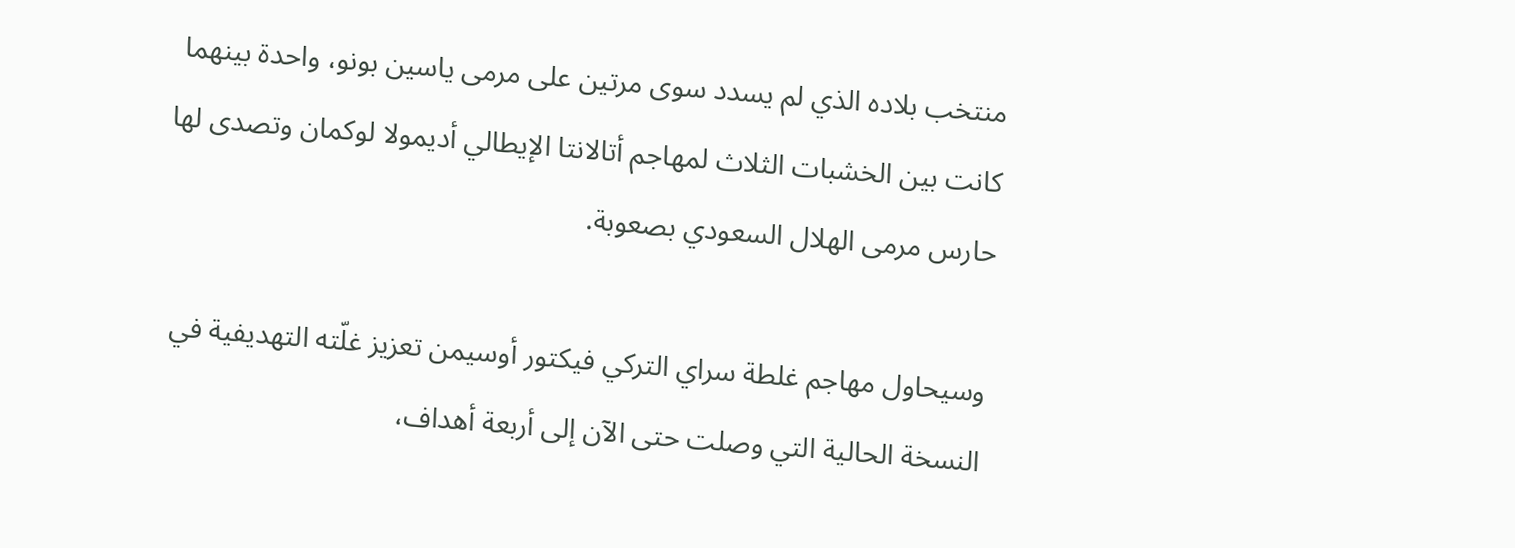منتخب بلاده الذي لم يسدد سوى مرتين على مرمى ياسين بونو، واحدة بينهما كانت بين الخشبات الثلاث لمهاجم أتالانتا الإيطالي أديمولا لوكمان وتصدى لها حارس مرمى الهلال السعودي بصعوبة.

وسيحاول مهاجم غلطة سراي التركي فيكتور أوسيمن تعزيز غلّته التهديفية في النسخة الحالية التي وصلت حتى الآن إلى أربعة أهداف،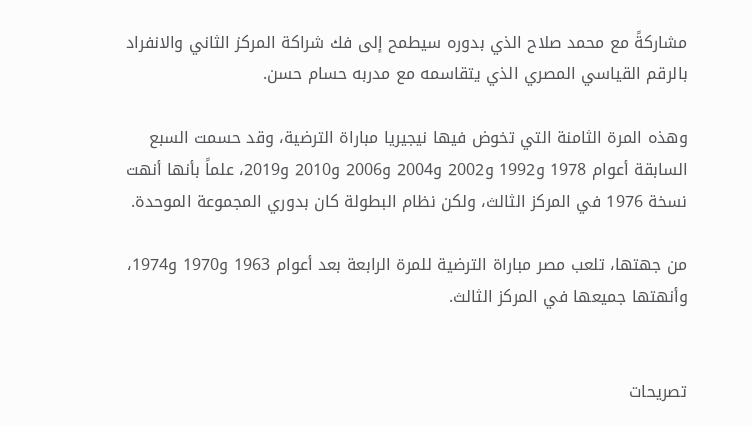مشاركةً مع محمد صلاح الذي بدوره سيطمح إلى فك شراكة المركز الثاني والانفراد بالرقم القياسي المصري الذي يتقاسمه مع مدربه حسام حسن.

وهذه المرة الثامنة التي تخوض فيها نيجيريا مباراة الترضية، وقد حسمت السبع السابقة أعوام 1978 و1992 و2002 و2004 و2006 و2010 و2019، علماً بأنها أنهت نسخة 1976 في المركز الثالث، ولكن نظام البطولة كان بدوري المجموعة الموحدة.

من جهتها، تلعب مصر مباراة الترضية للمرة الرابعة بعد أعوام 1963 و1970 و1974، وأنهتها جميعها في المركز الثالث.


تصريحات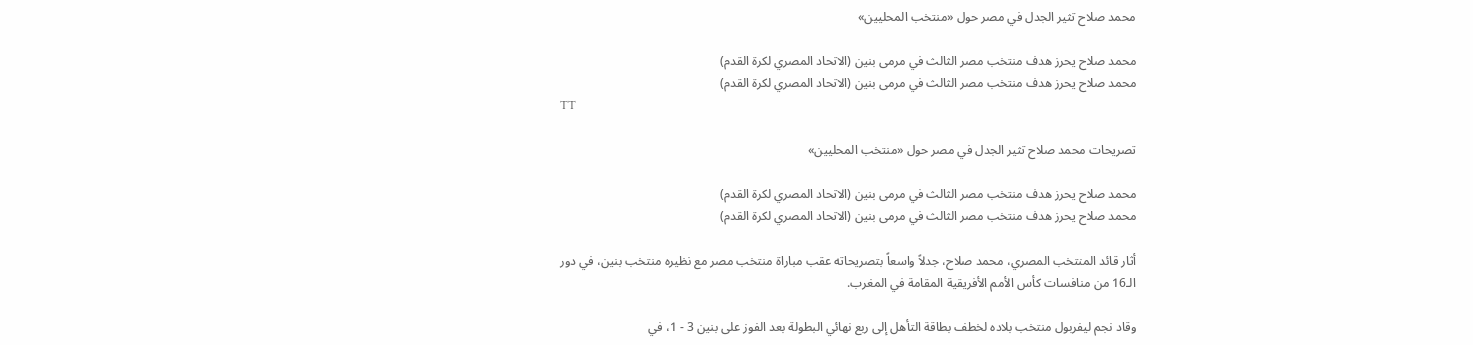محمد صلاح تثير الجدل في مصر حول «منتخب المحليين»

محمد صلاح يحرز هدف منتخب مصر الثالث في مرمى بنين (الاتحاد المصري لكرة القدم)
محمد صلاح يحرز هدف منتخب مصر الثالث في مرمى بنين (الاتحاد المصري لكرة القدم)
TT

تصريحات محمد صلاح تثير الجدل في مصر حول «منتخب المحليين»

محمد صلاح يحرز هدف منتخب مصر الثالث في مرمى بنين (الاتحاد المصري لكرة القدم)
محمد صلاح يحرز هدف منتخب مصر الثالث في مرمى بنين (الاتحاد المصري لكرة القدم)

أثار قائد المنتخب المصري، محمد صلاح، جدلاً واسعاً بتصريحاته عقب مباراة منتخب مصر مع نظيره منتخب بنين، في دور الـ16 من منافسات كأس الأمم الأفريقية المقامة في المغرب.

وقاد نجم ليفربول منتخب بلاده لخطف بطاقة التأهل إلى ربع نهائي البطولة بعد الفوز على بنين 3 - 1، في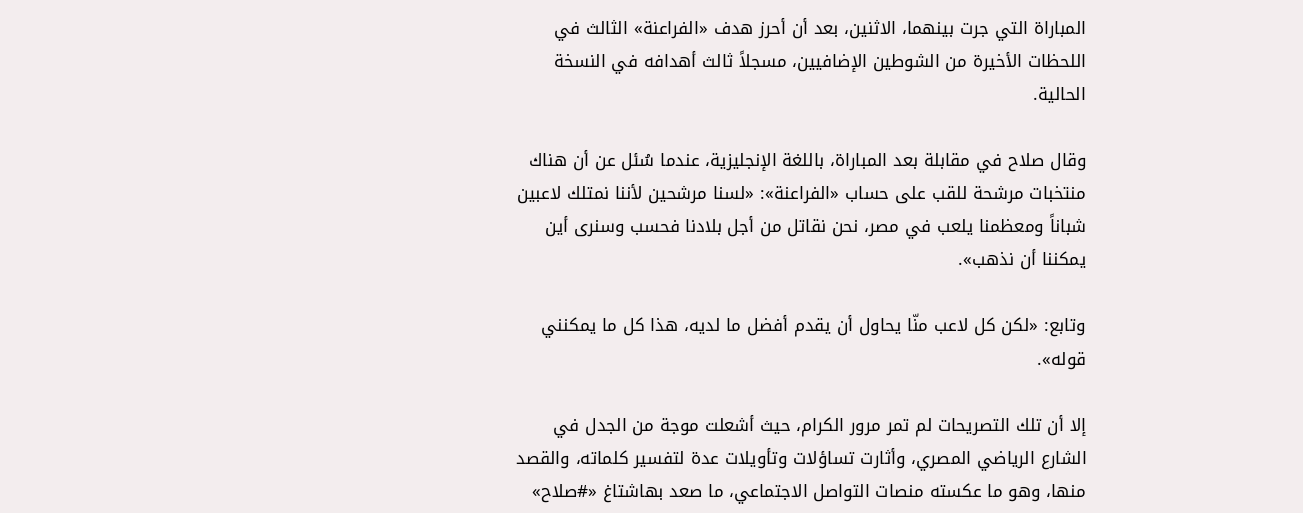المباراة التي جرت بينهما، الاثنين، بعد أن أحرز هدف «الفراعنة» الثالث في اللحظات الأخيرة من الشوطين الإضافيين، مسجلاً ثالث أهدافه في النسخة الحالية.

وقال صلاح في مقابلة بعد المباراة، باللغة الإنجليزية، عندما سُئل عن أن هناك منتخبات مرشحة للقب على حساب «الفراعنة»: «لسنا مرشحين لأننا نمتلك لاعبين شباناً ومعظمنا يلعب في مصر، نحن نقاتل من أجل بلادنا فحسب وسنرى أين يمكننا أن نذهب».

وتابع: «لكن كل لاعب منّا يحاول أن يقدم أفضل ما لديه، هذا كل ما يمكنني قوله».

إلا أن تلك التصريحات لم تمر مرور الكرام، حيث أشعلت موجة من الجدل في الشارع الرياضي المصري، وأثارت تساؤلات وتأويلات عدة لتفسير كلماته، والقصد منها، وهو ما عكسته منصات التواصل الاجتماعي، ما صعد بهاشتاغ «#صلاح»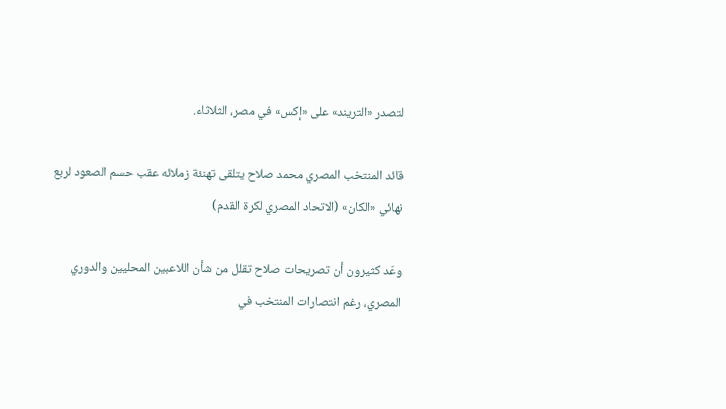لتصدر «التريند» على «إكس» في مصر، الثلاثاء.

قائد المنتخب المصري محمد صلاح يتلقى تهنئة زملائه عقب حسم الصعود لربع نهائي «الكان» (الاتحاد المصري لكرة القدم)

وعّد كثيرون أن تصريحات صلاح تقلل من شأن اللاعبين المحليين والدوري المصري، رغم انتصارات المنتخب في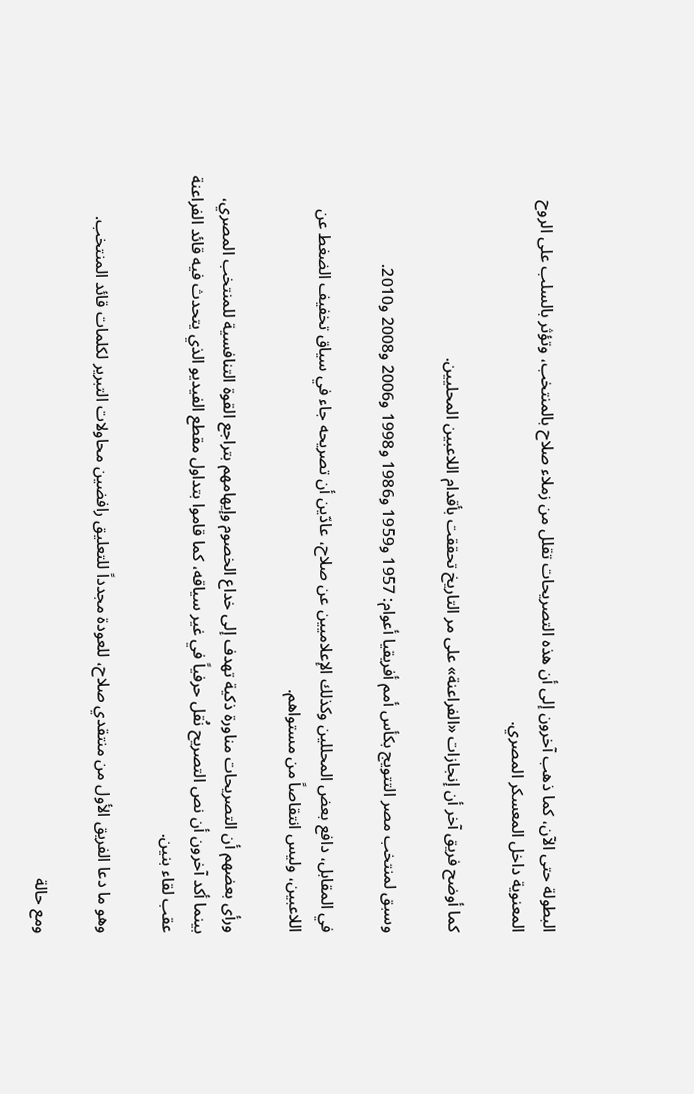البطولة حتى الآن، كما ذهب آخرون إلى أن هذه التصريحات تقلل من زملاء صلاح بالمنتخب، وتؤثر بالسلب على الروح المعنوية داخل المعسكر المصري.

كما أوضح فريق آخر أن إنجازات «الفراعنة» على مر التاريخ تحققت بأقدام اللاعبين المحليين.

وسبق لمنتخب مصر التتويج بكأس أمم أفريقيا أعوام: 1957 و1959 و1986 و1998 و2006 و2008 و2010.

في المقابل، دافع بعض المحللين وكذلك الإعلاميين عن صلاح، عادّين أن تصريحه جاء في سياق تخفيف الضغط عن اللاعبين، وليس انتقاصاً من مستواهم.

ورأى بعضهم أن التصريحات مناورة ذكية تهدف إلى خداع الخصوم وإيهامهم بتراجع القوة التنافسية للمنتخب المصري، بينما أكد آخرون أن نص التصريح نُقل حرفياً في غير سياقه، كما قاموا بتداول مقطع الفيديو الذي يتحدث فيه قائد الفراعنة عقب لقاء بنين.

وهو ما دعا الفريق الأول من منتقدي صلاح، للعودة مجدداً للتعليق رافضين محاولات التبرير لكلمات قائد المنتخب.

ومع حالة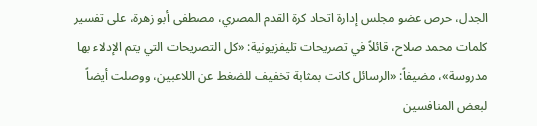الجدل، حرص عضو مجلس إدارة اتحاد كرة القدم المصري، مصطفى أبو زهرة، على تفسير كلمات محمد صلاح، قائلاً في تصريحات تليفزيونية: «كل التصريحات التي يتم الإدلاء بها مدروسة»، مضيفاً: «الرسائل كانت بمثابة تخفيف للضغط عن اللاعبين، ووصلت أيضاً لبعض المنافسين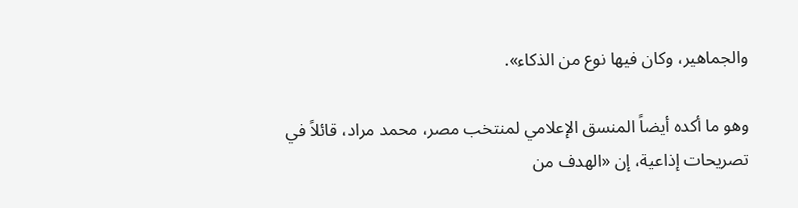والجماهير، وكان فيها نوع من الذكاء».

وهو ما أكده أيضاً المنسق الإعلامي لمنتخب مصر، محمد مراد، قائلاً في تصريحات إذاعية، إن «الهدف من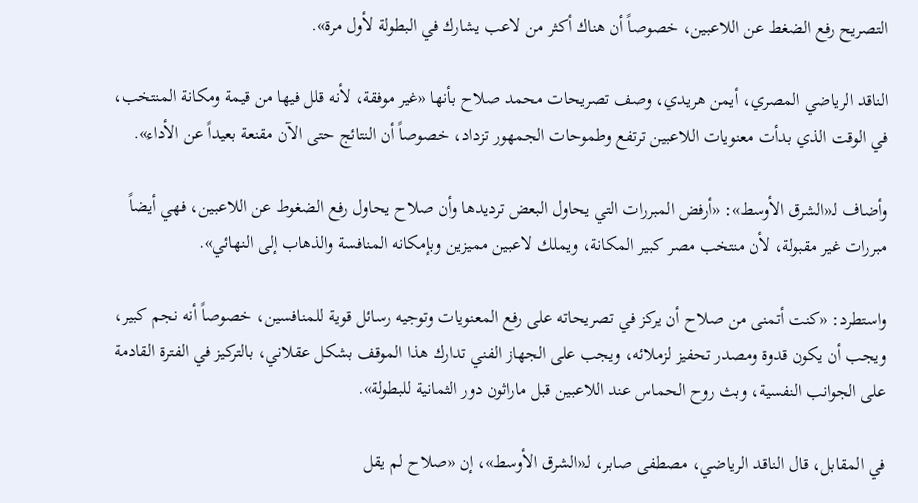التصريح رفع الضغط عن اللاعبين، خصوصاً أن هناك أكثر من لاعب يشارك في البطولة لأول مرة».

الناقد الرياضي المصري، أيمن هريدي، وصف تصريحات محمد صلاح بأنها «غير موفقة، لأنه قلل فيها من قيمة ومكانة المنتخب، في الوقت الذي بدأت معنويات اللاعبين ترتفع وطموحات الجمهور تزداد، خصوصاً أن النتائج حتى الآن مقنعة بعيداً عن الأداء».

وأضاف لـ«الشرق الأوسط»: «أرفض المبررات التي يحاول البعض ترديدها وأن صلاح يحاول رفع الضغوط عن اللاعبين، فهي أيضاً مبررات غير مقبولة، لأن منتخب مصر كبير المكانة، ويملك لاعبين مميزين وبإمكانه المنافسة والذهاب إلى النهائي».

واستطرد: «كنت أتمنى من صلاح أن يركز في تصريحاته على رفع المعنويات وتوجيه رسائل قوية للمنافسين، خصوصاً أنه نجم كبير، ويجب أن يكون قدوة ومصدر تحفيز لزملائه، ويجب على الجهاز الفني تدارك هذا الموقف بشكل عقلاني، بالتركيز في الفترة القادمة على الجوانب النفسية، وبث روح الحماس عند اللاعبين قبل ماراثون دور الثمانية للبطولة».

في المقابل، قال الناقد الرياضي، مصطفى صابر، لـ«الشرق الأوسط»، إن «صلاح لم يقل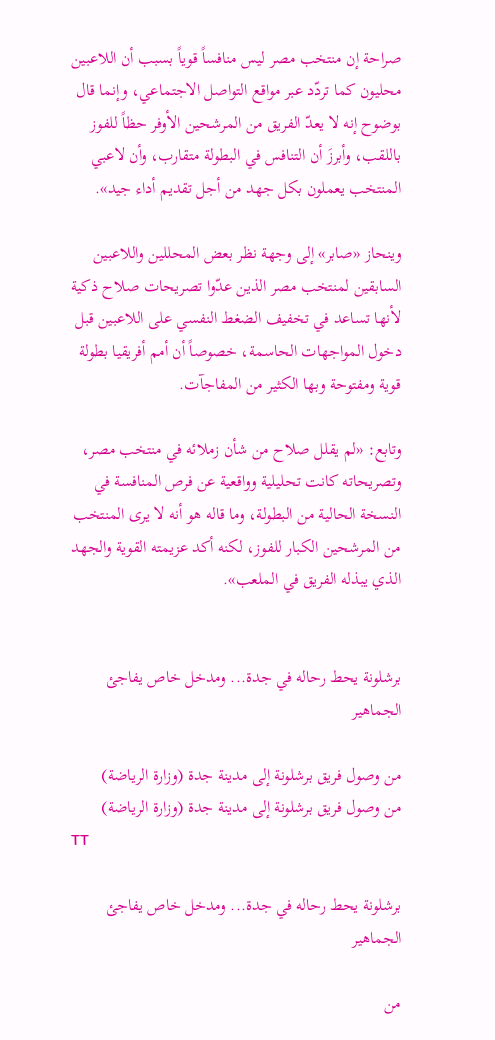صراحة إن منتخب مصر ليس منافساً قوياً بسبب أن اللاعبين محليون كما تردّد عبر مواقع التواصل الاجتماعي، وإنما قال بوضوح إنه لا يعدّ الفريق من المرشحين الأوفر حظاً للفوز باللقب، وأبرزَ أن التنافس في البطولة متقارب، وأن لاعبي المنتخب يعملون بكل جهد من أجل تقديم أداء جيد».

وينحاز «صابر» إلى وجهة نظر بعض المحللين واللاعبين السابقين لمنتخب مصر الذين عدّوا تصريحات صلاح ذكية لأنها تساعد في تخفيف الضغط النفسي على اللاعبين قبل دخول المواجهات الحاسمة، خصوصاً أن أمم أفريقيا بطولة قوية ومفتوحة وبها الكثير من المفاجآت.

وتابع: «لم يقلل صلاح من شأن زملائه في منتخب مصر، وتصريحاته كانت تحليلية وواقعية عن فرص المنافسة في النسخة الحالية من البطولة، وما قاله هو أنه لا يرى المنتخب من المرشحين الكبار للفوز، لكنه أكد عزيمته القوية والجهد الذي يبذله الفريق في الملعب».


برشلونة يحط رحاله في جدة... ومدخل خاص يفاجئ الجماهير

من وصول فريق برشلونة إلى مدينة جدة (وزارة الرياضة)
من وصول فريق برشلونة إلى مدينة جدة (وزارة الرياضة)
TT

برشلونة يحط رحاله في جدة... ومدخل خاص يفاجئ الجماهير

من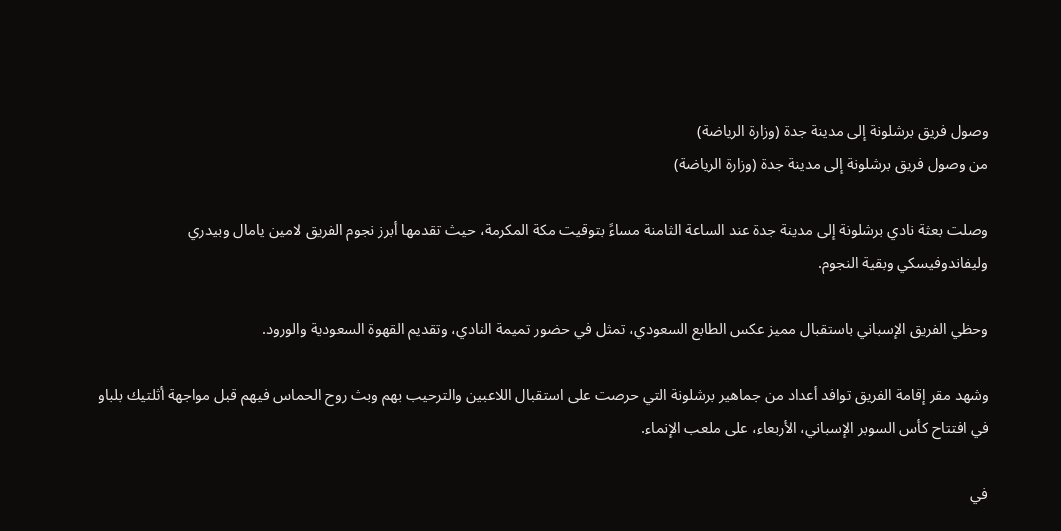وصول فريق برشلونة إلى مدينة جدة (وزارة الرياضة)
من وصول فريق برشلونة إلى مدينة جدة (وزارة الرياضة)

وصلت بعثة نادي برشلونة إلى مدينة جدة عند الساعة الثامنة مساءً بتوقيت مكة المكرمة، حيث تقدمها أبرز نجوم الفريق لامين يامال وبيدري وليفاندوفيسكي وبقية النجوم.

وحظي الفريق الإسباني باستقبال مميز عكس الطابع السعودي، تمثل في حضور تميمة النادي، وتقديم القهوة السعودية والورود.

وشهد مقر إقامة الفريق توافد أعداد من جماهير برشلونة التي حرصت على استقبال اللاعبين والترحيب بهم وبث روح الحماس فيهم قبل مواجهة أثلتيك بلباو في افتتاح كأس السوبر الإسباني، الأربعاء، على ملعب الإنماء.

في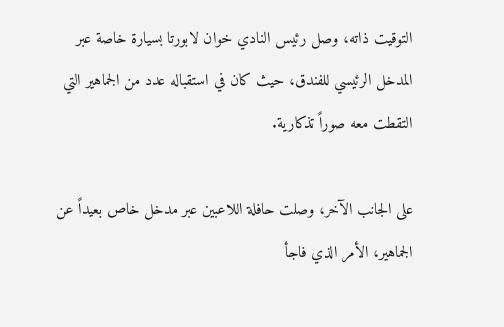التوقيت ذاته، وصل رئيس النادي خوان لابورتا بسيارة خاصة عبر المدخل الرئيسي للفندق، حيث كان في استقباله عدد من الجماهير التي التقطت معه صوراً تذكارية.

على الجانب الآخر، وصلت حافلة اللاعبين عبر مدخل خاص بعيداً عن الجماهير، الأمر الذي فاجأ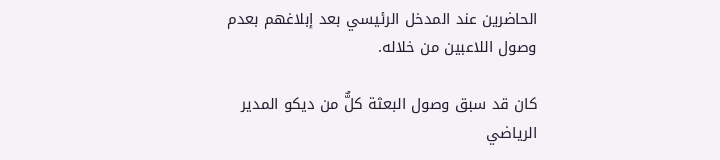الحاضرين عند المدخل الرئيسي بعد إبلاغهم بعدم وصول اللاعبين من خلاله.

كان قد سبق وصول البعثة كلٌّ من ديكو المدير الرياضي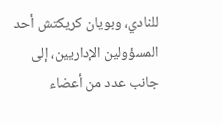للنادي، وبويان كريكتش أحد المسؤولين الإداريين، إلى جانب عدد من أعضاء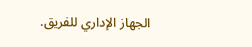الجهاز الإداري للفريق.